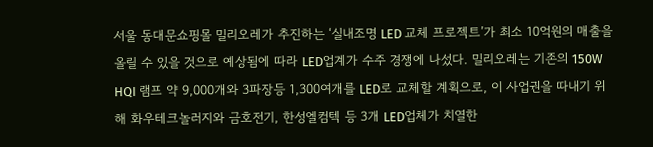서울 동대문쇼핑몰 밀리오레가 추진하는 ‘실내조명 LED 교체 프로젝트’가 최소 10억원의 매출을 올릴 수 있을 것으로 예상됨에 따라 LED업계가 수주 경쟁에 나섰다. 밀리오레는 기존의 150W HQI 램프 약 9,000개와 3파장등 1,300여개를 LED로 교체할 계획으로, 이 사업권을 따내기 위해 화우테크놀러지와 금호전기, 한성엘컴텍 등 3개 LED업체가 치열한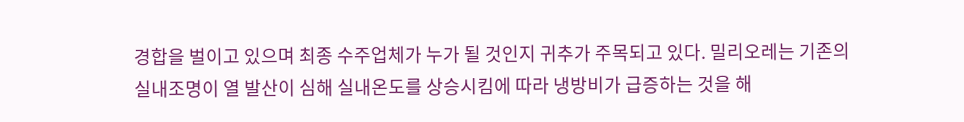경합을 벌이고 있으며 최종 수주업체가 누가 될 것인지 귀추가 주목되고 있다. 밀리오레는 기존의 실내조명이 열 발산이 심해 실내온도를 상승시킴에 따라 냉방비가 급증하는 것을 해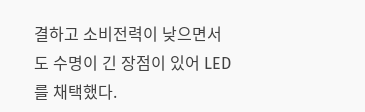결하고 소비전력이 낮으면서도 수명이 긴 장점이 있어 LED를 채택했다.